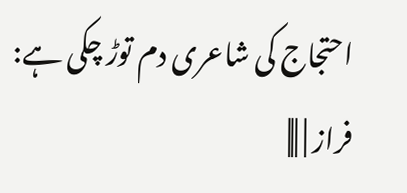احتجاج کی شاعری دم توڑ چکی ہے: فراز | |||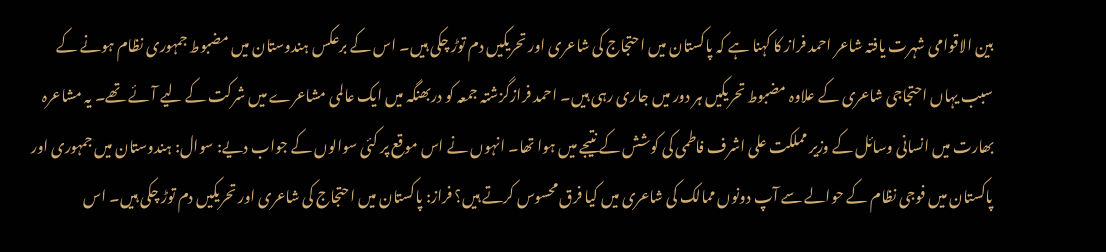بین الاقوامی شہرت یافتہ شاعر احمد فراز کا کہنا ہے کہ پاکستان میں احتجاج کی شاعری اور تحریکیں دم توڑ چکی ہیں۔ اس کے برعکس ہندوستان میں مضبوط جمہوری نظام ہونے کے سبب یہاں احتجاجی شاعری کے علاوہ مضبوط تحریکیں ہر دور میں جاری رہی ہیں۔ احمد فرازگزشتہ جمعہ کو دربھنگہ میں ایک عالمی مشاعرے میں شرکت کے لیے آئے تھے۔ یہ مشاعرہ بھارت میں انسانی وسائل کے وزیر مملکت علی اشرف فاطمی کی کوشش کے نتیجے میں ہوا تھا۔ انہوں نے اس موقع پر کئی سوالوں کے جواب دیے: سوال: ہندوستان میں جمہوری اور پاکستان میں فوجی نظام کے حوالے سے آپ دونوں ممالک کی شاعری میں کیا فرق محسوس کرتے ہیں؟ فراز: پاکستان میں احتجاج کی شاعری اور تحریکیں دم توڑ چکی ہیں۔ اس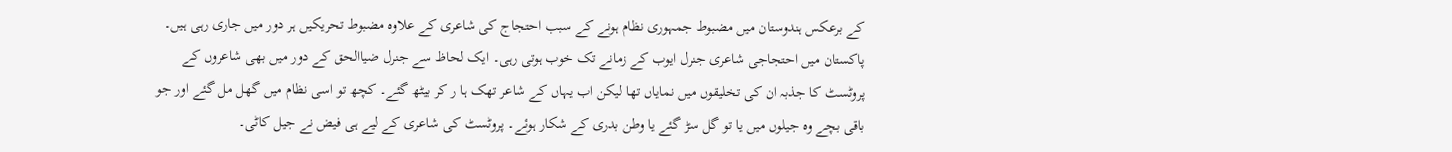کے برعکس ہندوستان میں مضبوط جمہوری نظام ہونے کے سبب احتجاج کی شاعری کے علاوہ مضبوط تحریکیں ہر دور میں جاری رہی ہیں۔ پاکستان میں احتجاجی شاعری جنرل ایوب کے زمانے تک خوب ہوتی رہی۔ ایک لحاظ سے جنرل ضیاالحق کے دور میں بھی شاعروں کے پروٹسٹ کا جذبہ ان کی تخلیقوں میں نمایاں تھا لیکن اب یہاں کے شاعر تھک ہا ر کر بیٹھ گئے۔ کچھ تو اسی نظام میں گھل مل گئے اور جو باقی بچے وہ جیلوں میں یا تو گل سڑ گئے یا وطن بدری کے شکار ہوئے۔ پروٹسٹ کی شاعری کے لیے ہی فیض نے جیل کاٹی۔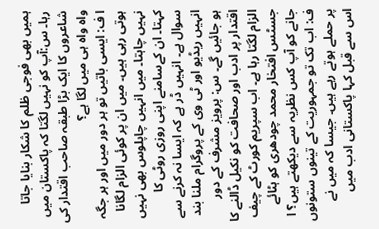ہمیں بھی فوجی ظلم کا شکار بنایا جاتا رہا۔ س:آپ کو نہیں لگتا کہ پاکستان میں شاعروں کا ایک بڑا طبقہ صاحب اقتدار کی واہ واہ ہی میں لگا ہے؟
ا ف: ایسی باتیں تو ہر دور میں اور ہر جگہ ہوتی رہی ہیں۔ میں ان پر کوئی الزام لگانا نہیں چاہتا۔ میں انہیں چاپلوس بھی نہیں کہتا۔ ان کےسامنے اپنی روزی روٹی کا سوال ہے۔ انہیں ڈر ہے کہ ایسا نہ کرنے سے انہیں ریڈیو اور ٹی وی کے پروگرام ملنا بند ہو جائیں گے۔ س: پرویز مشرف کے دور اقتدار پر ادب اور صحافت کو نکیل ڈالنے کا الزام لگتا رہا ہے۔ اب سپریم کورٹ کے چیف جسٹس افتخار محمد چودھری کو ہٹائے جانے کو آپ کس نظریہ سے دیکھتے ہیں؟ ا ف: اب تک تو جمہوریت کے تینوں ستونوں پر حملے ہوتے رہے ہیں۔ جیسا کہ میں نے اس سے قبل کہا پاکستانی ادب میں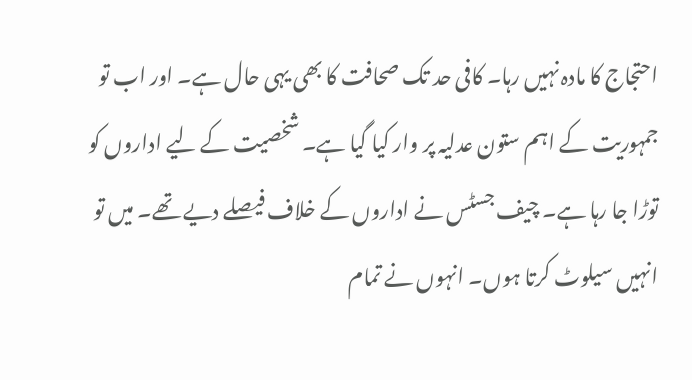احتجاج کا مادہ نہیں رہا۔ کافی حد تک صحافت کا بھی یہی حال ہے۔ اور اب تو جمہوریت کے اہم ستون عدلیہ پر وار کیا گیا ہے۔ شخصیت کے لیے اداروں کو توڑا جا رہا ہے۔ چیف جسٹس نے اداروں کے خلاف فیصلے دیے تھے۔ میں تو انہیں سیلوٹ کرتا ہوں۔ انہوں نے تمام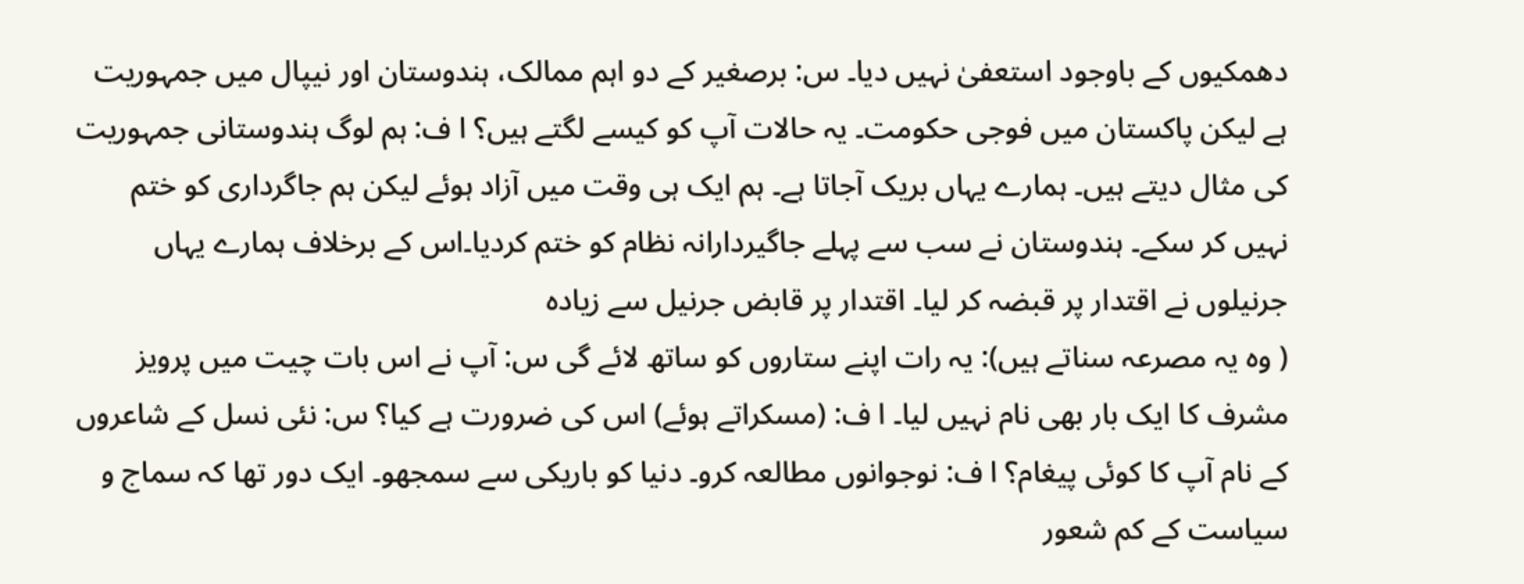دھمکیوں کے باوجود استعفیٰ نہیں دیا۔ س: برصغیر کے دو اہم ممالک، ہندوستان اور نیپال میں جمہوریت ہے لیکن پاکستان میں فوجی حکومت۔ یہ حالات آپ کو کیسے لگتے ہیں؟ ا ف: ہم لوگ ہندوستانی جمہوریت کی مثال دیتے ہیں۔ ہمارے یہاں بریک آجاتا ہے۔ ہم ایک ہی وقت میں آزاد ہوئے لیکن ہم جاگرداری کو ختم نہیں کر سکے۔ ہندوستان نے سب سے پہلے جاگیردارانہ نظام کو ختم کردیا۔اس کے برخلاف ہمارے یہاں جرنیلوں نے اقتدار پر قبضہ کر لیا۔ اقتدار پر قابض جرنیل سے زیادہ
( وہ یہ مصرعہ سناتے ہیں): یہ رات اپنے ستاروں کو ساتھ لائے گی س: آپ نے اس بات چیت میں پرویز مشرف کا ایک بار بھی نام نہیں لیا۔ ا ف: (مسکراتے ہوئے) اس کی ضرورت ہے کیا؟ س: نئی نسل کے شاعروں کے نام آپ کا کوئی پیغام؟ ا ف: نوجوانوں مطالعہ کرو۔ دنیا کو باریکی سے سمجھو۔ ایک دور تھا کہ سماج و سیاست کے کم شعور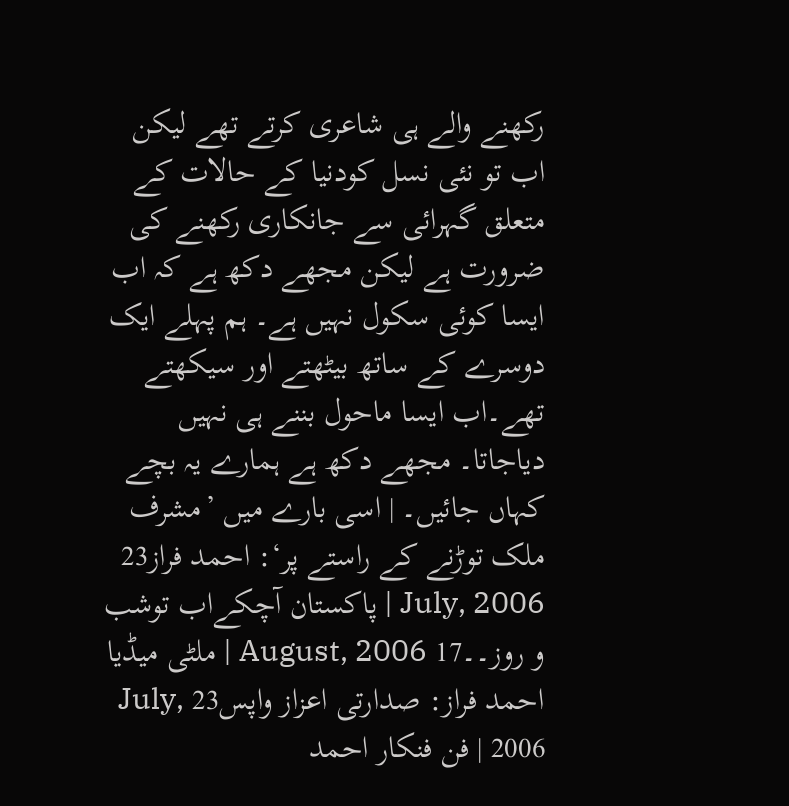رکھنے والے ہی شاعری کرتے تھے لیکن اب تو نئی نسل کودنیا کے حالات کے متعلق گہرائی سے جانکاری رکھنے کی ضرورت ہے لیکن مجھے دکھ ہے کہ اب ایسا کوئی سکول نہیں ہے۔ ہم پہلے ایک دوسرے کے ساتھ بیٹھتے اور سیکھتے تھے۔اب ایسا ماحول بننے ہی نہیں دیاجاتا۔ مجھے دکھ ہے ہمارے یہ بچے کہاں جائیں۔ | اسی بارے میں ’مشرف ملک توڑنے کے راستے پر‘: احمد فراز23 July, 2006 | پاکستان آچکےاب توشب و روز۔۔17 August, 2006 | ملٹی میڈیا احمد فراز: صدارتی اعزاز واپس23 July, 2006 | فن فنکار احمد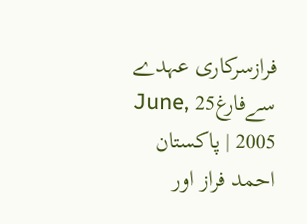فرازسرکاری عہدے سےفارغ25 June, 2005 | پاکستان احمد فراز اور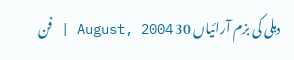دہلی کی بزم آرائیاں 30 August, 2004 | فن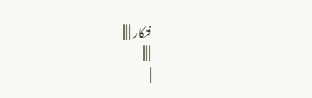فنکار | |||
| |||
|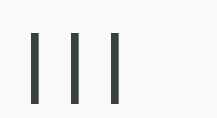|||